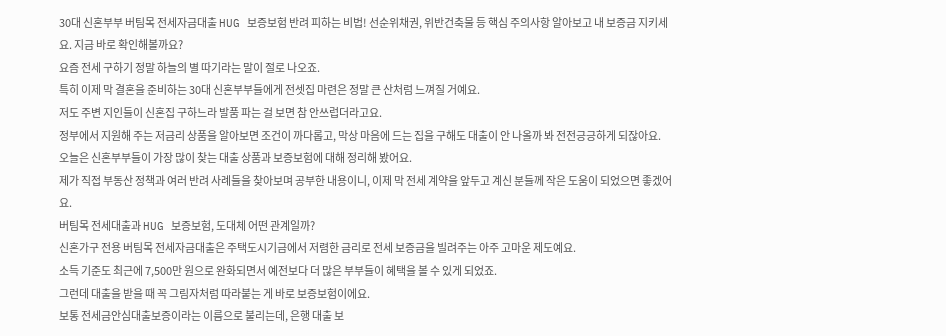30대 신혼부부 버팀목 전세자금대출 HUG 보증보험 반려 피하는 비법! 선순위채권, 위반건축물 등 핵심 주의사항 알아보고 내 보증금 지키세요. 지금 바로 확인해볼까요?
요즘 전세 구하기 정말 하늘의 별 따기라는 말이 절로 나오죠.
특히 이제 막 결혼을 준비하는 30대 신혼부부들에게 전셋집 마련은 정말 큰 산처럼 느껴질 거예요.
저도 주변 지인들이 신혼집 구하느라 발품 파는 걸 보면 참 안쓰럽더라고요.
정부에서 지원해 주는 저금리 상품을 알아보면 조건이 까다롭고, 막상 마음에 드는 집을 구해도 대출이 안 나올까 봐 전전긍긍하게 되잖아요.
오늘은 신혼부부들이 가장 많이 찾는 대출 상품과 보증보험에 대해 정리해 봤어요.
제가 직접 부동산 정책과 여러 반려 사례들을 찾아보며 공부한 내용이니, 이제 막 전세 계약을 앞두고 계신 분들께 작은 도움이 되었으면 좋겠어요.
버팀목 전세대출과 HUG 보증보험, 도대체 어떤 관계일까?
신혼가구 전용 버팀목 전세자금대출은 주택도시기금에서 저렴한 금리로 전세 보증금을 빌려주는 아주 고마운 제도예요.
소득 기준도 최근에 7,500만 원으로 완화되면서 예전보다 더 많은 부부들이 혜택을 볼 수 있게 되었죠.
그런데 대출을 받을 때 꼭 그림자처럼 따라붙는 게 바로 보증보험이에요.
보통 전세금안심대출보증이라는 이름으로 불리는데, 은행 대출 보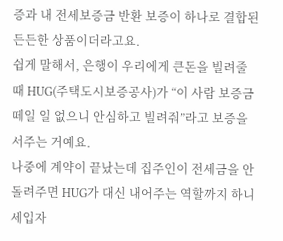증과 내 전세보증금 반환 보증이 하나로 결합된 든든한 상품이더라고요.
쉽게 말해서, 은행이 우리에게 큰돈을 빌려줄 때 HUG(주택도시보증공사)가 “이 사람 보증금 떼일 일 없으니 안심하고 빌려줘”라고 보증을 서주는 거예요.
나중에 계약이 끝났는데 집주인이 전세금을 안 돌려주면 HUG가 대신 내어주는 역할까지 하니 세입자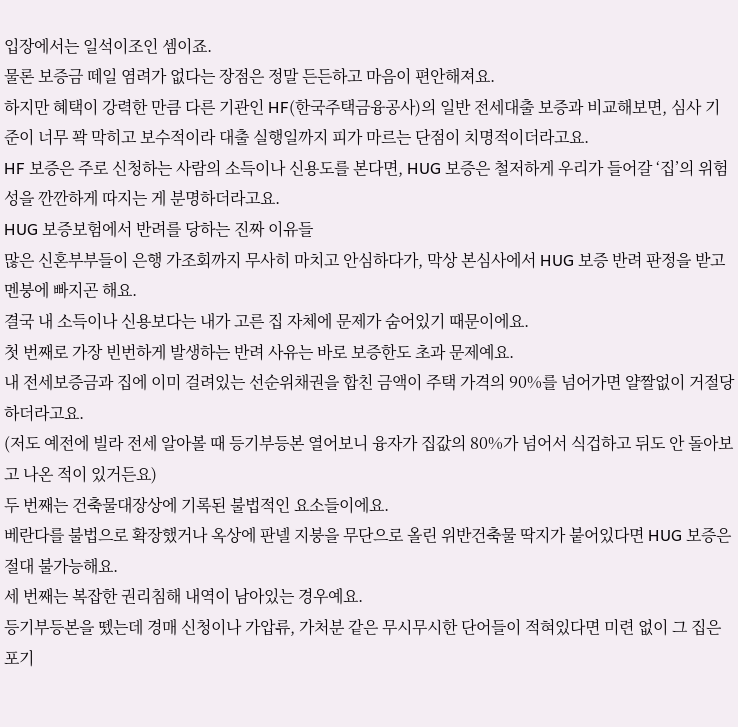입장에서는 일석이조인 셈이죠.
물론 보증금 떼일 염려가 없다는 장점은 정말 든든하고 마음이 편안해져요.
하지만 혜택이 강력한 만큼 다른 기관인 HF(한국주택금융공사)의 일반 전세대출 보증과 비교해보면, 심사 기준이 너무 꽉 막히고 보수적이라 대출 실행일까지 피가 마르는 단점이 치명적이더라고요.
HF 보증은 주로 신청하는 사람의 소득이나 신용도를 본다면, HUG 보증은 철저하게 우리가 들어갈 ‘집’의 위험성을 깐깐하게 따지는 게 분명하더라고요.
HUG 보증보험에서 반려를 당하는 진짜 이유들
많은 신혼부부들이 은행 가조회까지 무사히 마치고 안심하다가, 막상 본심사에서 HUG 보증 반려 판정을 받고 멘붕에 빠지곤 해요.
결국 내 소득이나 신용보다는 내가 고른 집 자체에 문제가 숨어있기 때문이에요.
첫 번째로 가장 빈번하게 발생하는 반려 사유는 바로 보증한도 초과 문제예요.
내 전세보증금과 집에 이미 걸려있는 선순위채권을 합친 금액이 주택 가격의 90%를 넘어가면 얄짤없이 거절당하더라고요.
(저도 예전에 빌라 전세 알아볼 때 등기부등본 열어보니 융자가 집값의 80%가 넘어서 식겁하고 뒤도 안 돌아보고 나온 적이 있거든요)
두 번째는 건축물대장상에 기록된 불법적인 요소들이에요.
베란다를 불법으로 확장했거나 옥상에 판넬 지붕을 무단으로 올린 위반건축물 딱지가 붙어있다면 HUG 보증은 절대 불가능해요.
세 번째는 복잡한 권리침해 내역이 남아있는 경우예요.
등기부등본을 뗐는데 경매 신청이나 가압류, 가처분 같은 무시무시한 단어들이 적혀있다면 미련 없이 그 집은 포기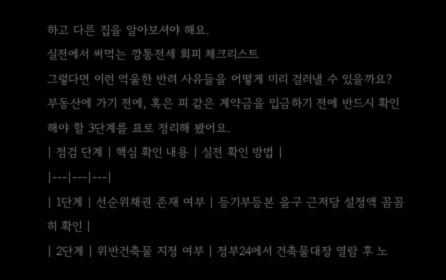하고 다른 집을 알아보셔야 해요.
실전에서 써먹는 깡통전세 회피 체크리스트
그렇다면 이런 억울한 반려 사유들을 어떻게 미리 걸러낼 수 있을까요?
부동산에 가기 전에, 혹은 피 같은 계약금을 입금하기 전에 반드시 확인해야 할 3단계를 표로 정리해 봤어요.
| 점검 단계 | 핵심 확인 내용 | 실전 확인 방법 |
|---|---|---|
| 1단계 | 선순위채권 존재 여부 | 등기부등본 을구 근저당 설정액 꼼꼼히 확인 |
| 2단계 | 위반건축물 지정 여부 | 정부24에서 건축물대장 열람 후 노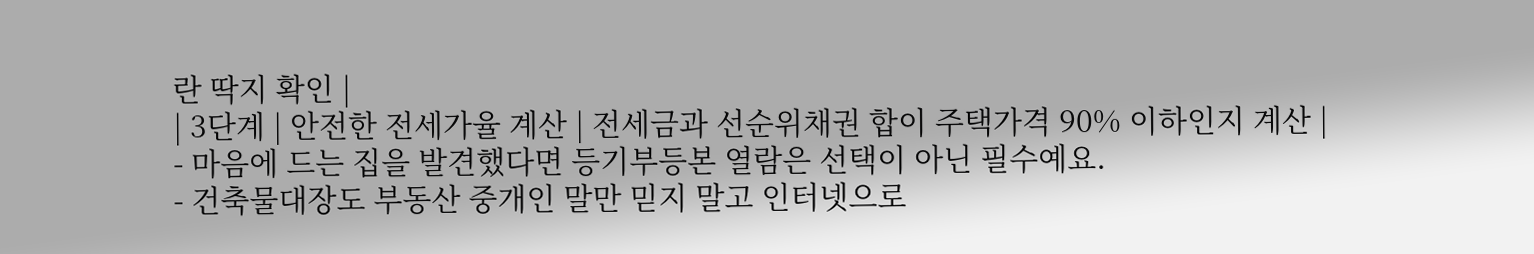란 딱지 확인 |
| 3단계 | 안전한 전세가율 계산 | 전세금과 선순위채권 합이 주택가격 90% 이하인지 계산 |
- 마음에 드는 집을 발견했다면 등기부등본 열람은 선택이 아닌 필수예요.
- 건축물대장도 부동산 중개인 말만 믿지 말고 인터넷으로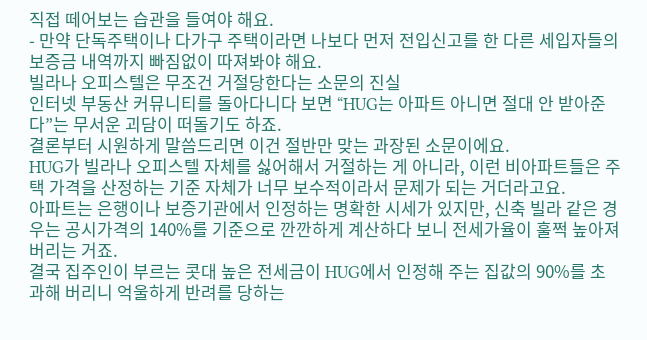직접 떼어보는 습관을 들여야 해요.
- 만약 단독주택이나 다가구 주택이라면 나보다 먼저 전입신고를 한 다른 세입자들의 보증금 내역까지 빠짐없이 따져봐야 해요.
빌라나 오피스텔은 무조건 거절당한다는 소문의 진실
인터넷 부동산 커뮤니티를 돌아다니다 보면 “HUG는 아파트 아니면 절대 안 받아준다”는 무서운 괴담이 떠돌기도 하죠.
결론부터 시원하게 말씀드리면 이건 절반만 맞는 과장된 소문이에요.
HUG가 빌라나 오피스텔 자체를 싫어해서 거절하는 게 아니라, 이런 비아파트들은 주택 가격을 산정하는 기준 자체가 너무 보수적이라서 문제가 되는 거더라고요.
아파트는 은행이나 보증기관에서 인정하는 명확한 시세가 있지만, 신축 빌라 같은 경우는 공시가격의 140%를 기준으로 깐깐하게 계산하다 보니 전세가율이 훌쩍 높아져 버리는 거죠.
결국 집주인이 부르는 콧대 높은 전세금이 HUG에서 인정해 주는 집값의 90%를 초과해 버리니 억울하게 반려를 당하는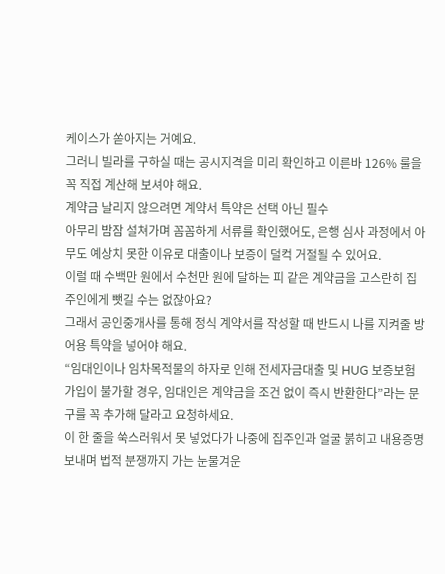케이스가 쏟아지는 거예요.
그러니 빌라를 구하실 때는 공시지격을 미리 확인하고 이른바 126% 룰을 꼭 직접 계산해 보셔야 해요.
계약금 날리지 않으려면 계약서 특약은 선택 아닌 필수
아무리 밤잠 설쳐가며 꼼꼼하게 서류를 확인했어도, 은행 심사 과정에서 아무도 예상치 못한 이유로 대출이나 보증이 덜컥 거절될 수 있어요.
이럴 때 수백만 원에서 수천만 원에 달하는 피 같은 계약금을 고스란히 집주인에게 뺏길 수는 없잖아요?
그래서 공인중개사를 통해 정식 계약서를 작성할 때 반드시 나를 지켜줄 방어용 특약을 넣어야 해요.
“임대인이나 임차목적물의 하자로 인해 전세자금대출 및 HUG 보증보험 가입이 불가할 경우, 임대인은 계약금을 조건 없이 즉시 반환한다”라는 문구를 꼭 추가해 달라고 요청하세요.
이 한 줄을 쑥스러워서 못 넣었다가 나중에 집주인과 얼굴 붉히고 내용증명 보내며 법적 분쟁까지 가는 눈물겨운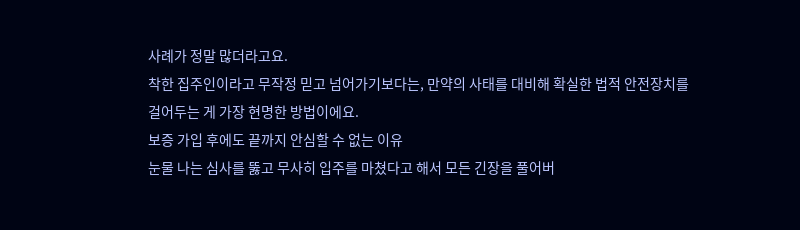사례가 정말 많더라고요.
착한 집주인이라고 무작정 믿고 넘어가기보다는, 만약의 사태를 대비해 확실한 법적 안전장치를 걸어두는 게 가장 현명한 방법이에요.
보증 가입 후에도 끝까지 안심할 수 없는 이유
눈물 나는 심사를 뚫고 무사히 입주를 마쳤다고 해서 모든 긴장을 풀어버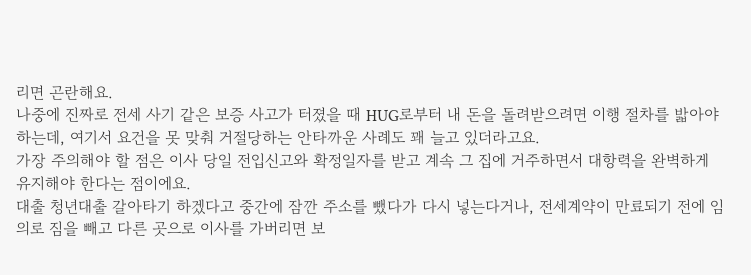리면 곤란해요.
나중에 진짜로 전세 사기 같은 보증 사고가 터졌을 때 HUG로부터 내 돈을 돌려받으려면 이행 절차를 밟아야 하는데, 여기서 요건을 못 맞춰 거절당하는 안타까운 사례도 꽤 늘고 있더라고요.
가장 주의해야 할 점은 이사 당일 전입신고와 확정일자를 받고 계속 그 집에 거주하면서 대항력을 완벽하게 유지해야 한다는 점이에요.
대출 청년대출 갈아타기 하겠다고 중간에 잠깐 주소를 뺐다가 다시 넣는다거나, 전세계약이 만료되기 전에 임의로 짐을 빼고 다른 곳으로 이사를 가버리면 보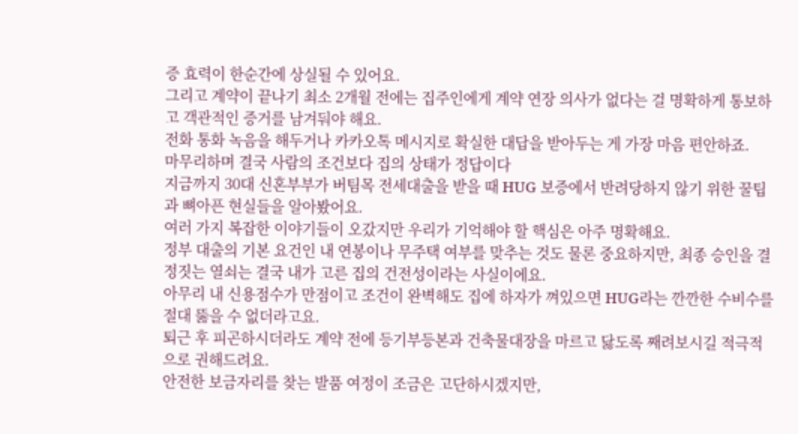증 효력이 한순간에 상실될 수 있어요.
그리고 계약이 끝나기 최소 2개월 전에는 집주인에게 계약 연장 의사가 없다는 걸 명확하게 통보하고 객관적인 증거를 남겨둬야 해요.
전화 통화 녹음을 해두거나 카카오톡 메시지로 확실한 대답을 받아두는 게 가장 마음 편안하죠.
마무리하며 결국 사람의 조건보다 집의 상태가 정답이다
지금까지 30대 신혼부부가 버팀목 전세대출을 받을 때 HUG 보증에서 반려당하지 않기 위한 꿀팁과 뼈아픈 현실들을 알아봤어요.
여러 가지 복잡한 이야기들이 오갔지만 우리가 기억해야 할 핵심은 아주 명확해요.
정부 대출의 기본 요건인 내 연봉이나 무주택 여부를 맞추는 것도 물론 중요하지만, 최종 승인을 결정짓는 열쇠는 결국 내가 고른 집의 건전성이라는 사실이에요.
아무리 내 신용점수가 만점이고 조건이 완벽해도 집에 하자가 껴있으면 HUG라는 깐깐한 수비수를 절대 뚫을 수 없더라고요.
퇴근 후 피곤하시더라도 계약 전에 등기부등본과 건축물대장을 마르고 닳도록 째려보시길 적극적으로 권해드려요.
안전한 보금자리를 찾는 발품 여정이 조금은 고단하시겠지만,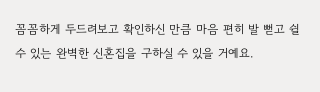꼼꼼하게 두드려보고 확인하신 만큼 마음 편히 발 뻗고 쉴 수 있는 완벽한 신혼집을 구하실 수 있을 거예요.